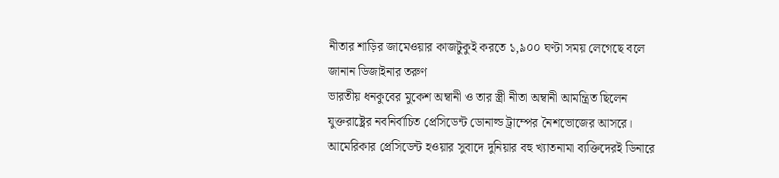নীতার শাড়ির জামেওয়ার কাজটুকুই করতে ১,৯০০ ঘণ্টা সময় লেগেছে বলে জানান ডিজাইনার তরুণ
ভারতীয় ধনকুবের মুকেশ অম্বানী ও তার স্ত্রী নীতা অম্বানী আমন্ত্রিত ছিলেন যুক্তরাষ্ট্রের নবনির্বাচিত প্রেসিডেন্ট ডোনাল্ড ট্রাম্পের নৈশভোজের আসরে। আমেরিকার প্রেসিডেন্ট হওয়ার সুবাদে দুনিয়ার বহু খ্যাতনামা ব্যক্তিদেরই ডিনারে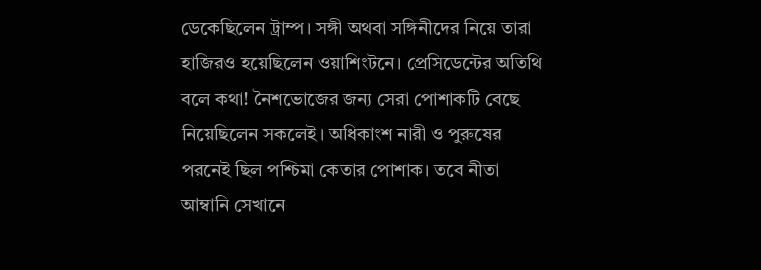ডেকেছিলেন ট্রাম্প। সঙ্গী অথবা সঙ্গিনীদের নিয়ে তারা হাজিরও হয়েছিলেন ওয়াশিংটনে। প্রেসিডেন্টের অতিথি বলে কথা! নৈশভোজের জন্য সেরা পোশাকটি বেছে নিয়েছিলেন সকলেই। অধিকাংশ নারী ও পুরুষের পরনেই ছিল পশ্চিমা কেতার পোশাক। তবে নীতা আম্বানি সেখানে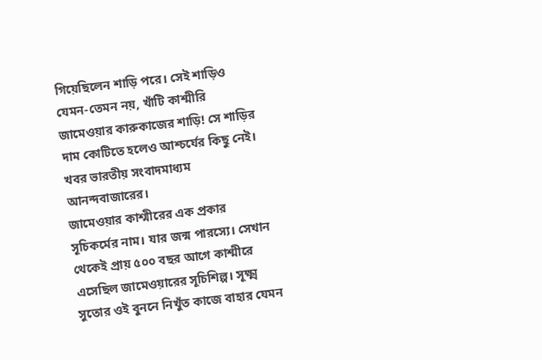গিয়েছিলেন শাড়ি পরে। সেই শাড়িও যেমন-তেমন নয়, খাঁটি কাশ্মীরি জামেওয়ার কারুকাজের শাড়ি! সে শাড়ির দাম কোটিতে হলেও আশ্চর্যের কিছু নেই। খবর ভারতীয় সংবাদমাধ্যম আনন্দবাজারের।
জামেওয়ার কাশ্মীরের এক প্রকার সূচিকর্মের নাম। যার জন্ম পারস্যে। সেখান থেকেই প্রায় ৫০০ বছর আগে কাশ্মীরে এসেছিল জামেওয়ারের সূচিশিল্প। সূক্ষ্ম সুতোর ওই বুননে নিখুঁত কাজে বাহার যেমন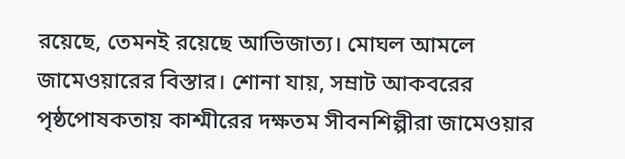রয়েছে, তেমনই রয়েছে আভিজাত্য। মোঘল আমলে জামেওয়ারের বিস্তার। শোনা যায়, সম্রাট আকবরের পৃষ্ঠপোষকতায় কাশ্মীরের দক্ষতম সীবনশিল্পীরা জামেওয়ার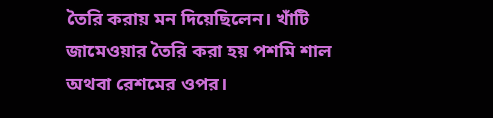তৈরি করায় মন দিয়েছিলেন। খাঁটি জামেওয়ার তৈরি করা হয় পশমি শাল অথবা রেশমের ওপর।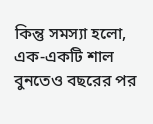কিন্তু সমস্যা হলো, এক-একটি শাল বুনতেও বছরের পর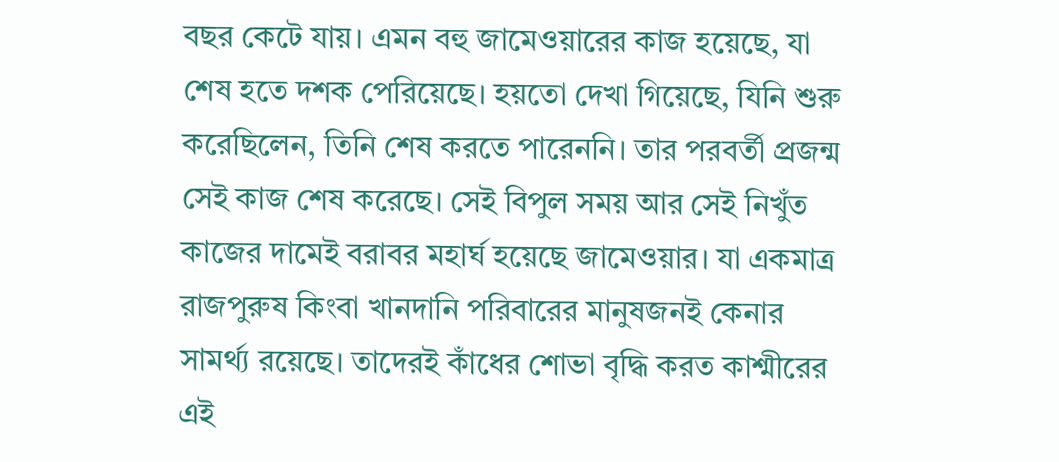বছর কেটে যায়। এমন বহু জামেওয়ারের কাজ হয়েছে, যা শেষ হতে দশক পেরিয়েছে। হয়তো দেখা গিয়েছে, যিনি শুরু করেছিলেন, তিনি শেষ করতে পারেননি। তার পরবর্তী প্রজন্ম সেই কাজ শেষ করেছে। সেই বিপুল সময় আর সেই নিখুঁত কাজের দামেই বরাবর মহার্ঘ হয়েছে জামেওয়ার। যা একমাত্র রাজপুরুষ কিংবা খানদানি পরিবারের মানুষজনই কেনার সামর্থ্য রয়েছে। তাদেরই কাঁধের শোভা বৃদ্ধি করত কাশ্মীরের এই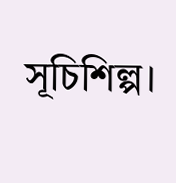সূচিশিল্প।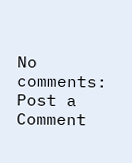No comments:
Post a Comment